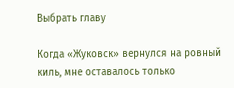Выбрать главу

Когда «Жуковск» вернулся на ровный киль, мне оставалось только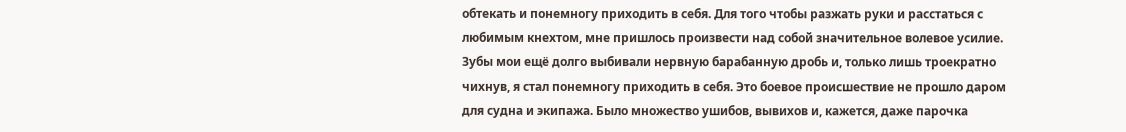обтекать и понемногу приходить в себя. Для того чтобы разжать руки и расстаться с любимым кнехтом, мне пришлось произвести над собой значительное волевое усилие. Зубы мои ещё долго выбивали нервную барабанную дробь и, только лишь троекратно чихнув, я стал понемногу приходить в себя. Это боевое происшествие не прошло даром для судна и экипажа. Было множество ушибов, вывихов и, кажется, даже парочка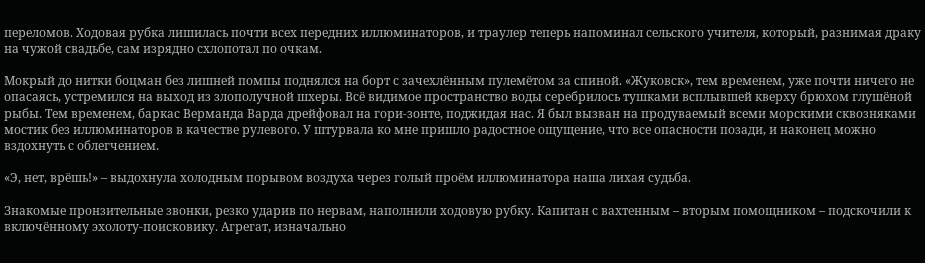переломов. Ходовая рубка лишилась почти всех передних иллюминаторов, и траулер теперь напоминал сельского учителя, который, разнимая драку на чужой свадьбе, сам изрядно схлопотал по очкам.

Мокрый до нитки боцман без лишней помпы поднялся на борт с зачехлённым пулемётом за спиной. «Жуковск», тем временем, уже почти ничего не опасаясь, устремился на выход из злополучной шхеры. Всё видимое пространство воды серебрилось тушками всплывшей кверху брюхом глушёной рыбы. Тем временем, баркас Верманда Варда дрейфовал на гори-зонте, поджидая нас. Я был вызван на продуваемый всеми морскими сквозняками мостик без иллюминаторов в качестве рулевого. У штурвала ко мне пришло радостное ощущение, что все опасности позади, и наконец можно вздохнуть с облегчением.

«Э, нет, врёшь!» – выдохнула холодным порывом воздуха через голый проём иллюминатора наша лихая судьба.

Знакомые пронзительные звонки, резко ударив по нервам, наполнили ходовую рубку. Капитан с вахтенным – вторым помощником – подскочили к включённому эхолоту-поисковику. Агрегат, изначально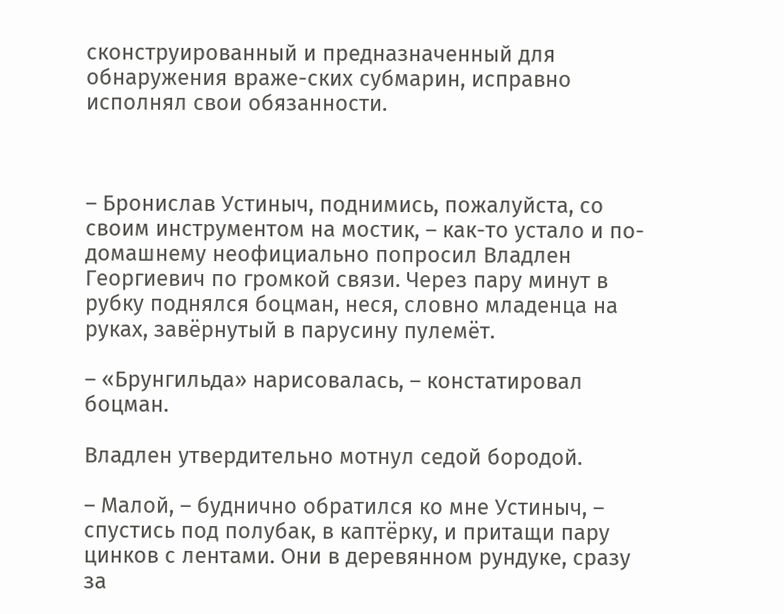сконструированный и предназначенный для обнаружения враже-ских субмарин, исправно исполнял свои обязанности.



– Бронислав Устиныч, поднимись, пожалуйста, со своим инструментом на мостик, – как-то устало и по-домашнему неофициально попросил Владлен Георгиевич по громкой связи. Через пару минут в рубку поднялся боцман, неся, словно младенца на руках, завёрнутый в парусину пулемёт.

– «Брунгильда» нарисовалась, – констатировал боцман.

Владлен утвердительно мотнул седой бородой.

– Малой, – буднично обратился ко мне Устиныч, – спустись под полубак, в каптёрку, и притащи пару цинков с лентами. Они в деревянном рундуке, сразу за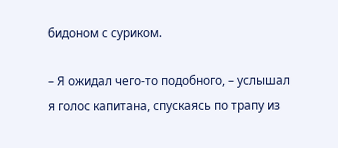бидоном с суриком.

– Я ожидал чего-то подобного, – услышал я голос капитана, спускаясь по трапу из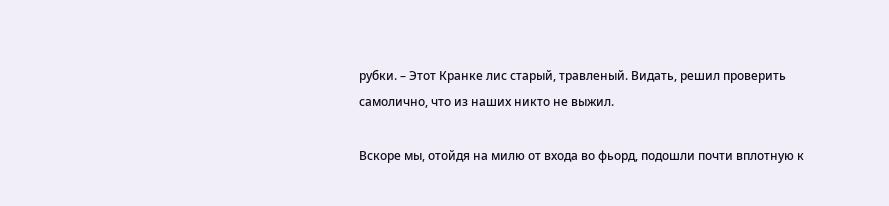рубки. – Этот Кранке лис старый, травленый. Видать, решил проверить самолично, что из наших никто не выжил.

Вскоре мы, отойдя на милю от входа во фьорд, подошли почти вплотную к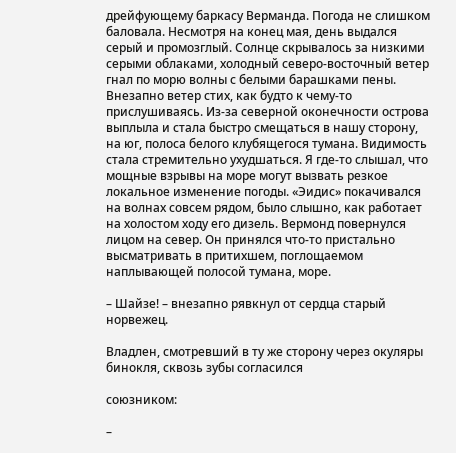дрейфующему баркасу Верманда. Погода не слишком баловала. Несмотря на конец мая, день выдался серый и промозглый. Солнце скрывалось за низкими серыми облаками, холодный северо-восточный ветер гнал по морю волны с белыми барашками пены. Внезапно ветер стих, как будто к чему-то прислушиваясь. Из-за северной оконечности острова выплыла и стала быстро смещаться в нашу сторону, на юг, полоса белого клубящегося тумана. Видимость стала стремительно ухудшаться. Я где-то слышал, что мощные взрывы на море могут вызвать резкое локальное изменение погоды. «Эидис» покачивался на волнах совсем рядом, было слышно, как работает на холостом ходу его дизель. Вермонд повернулся лицом на север. Он принялся что-то пристально высматривать в притихшем, поглощаемом наплывающей полосой тумана, море.

– Шайзе! – внезапно рявкнул от сердца старый норвежец.

Владлен, смотревший в ту же сторону через окуляры бинокля, сквозь зубы согласился

союзником:

–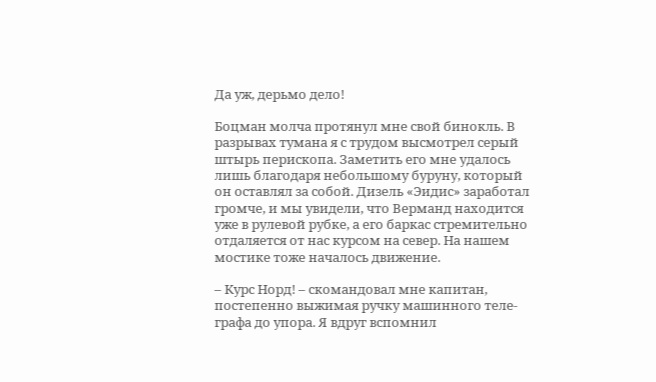Да уж, дерьмо дело!

Боцман молча протянул мне свой бинокль. В разрывах тумана я с трудом высмотрел серый штырь перископа. Заметить его мне удалось лишь благодаря небольшому буруну, который он оставлял за собой. Дизель «Эидис» заработал громче, и мы увидели, что Верманд находится уже в рулевой рубке, а его баркас стремительно отдаляется от нас курсом на север. На нашем мостике тоже началось движение.

– Курс Норд! – скомандовал мне капитан, постепенно выжимая ручку машинного теле-графа до упора. Я вдруг вспомнил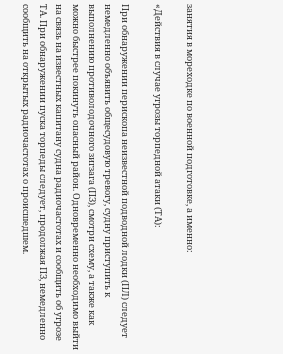занятия в мореходке по военной подготовке, а именно:

«Действия в случае угрозы торпедной атаки (ТА):

При обнаружении перископа неизвестной подводной лодки (ПЛ) следует немедленно объявить общесудовую тревогу, судну приступить к выполнению противолодочного зигзага (ПЗ), смотри схему, а также как можно быстрее покинуть опасный район. Одновременно необходимо выйти на связь на известных капитану судна радиочастотах и сообщить об угрозе ТА. При обнаружении пуска торпеды следует, продолжая ПЗ, немедленно сообщить на открытых радиочастотах о происшедшем.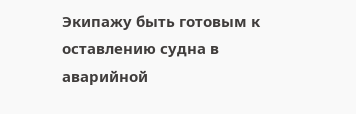Экипажу быть готовым к оставлению судна в аварийной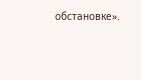обстановке».